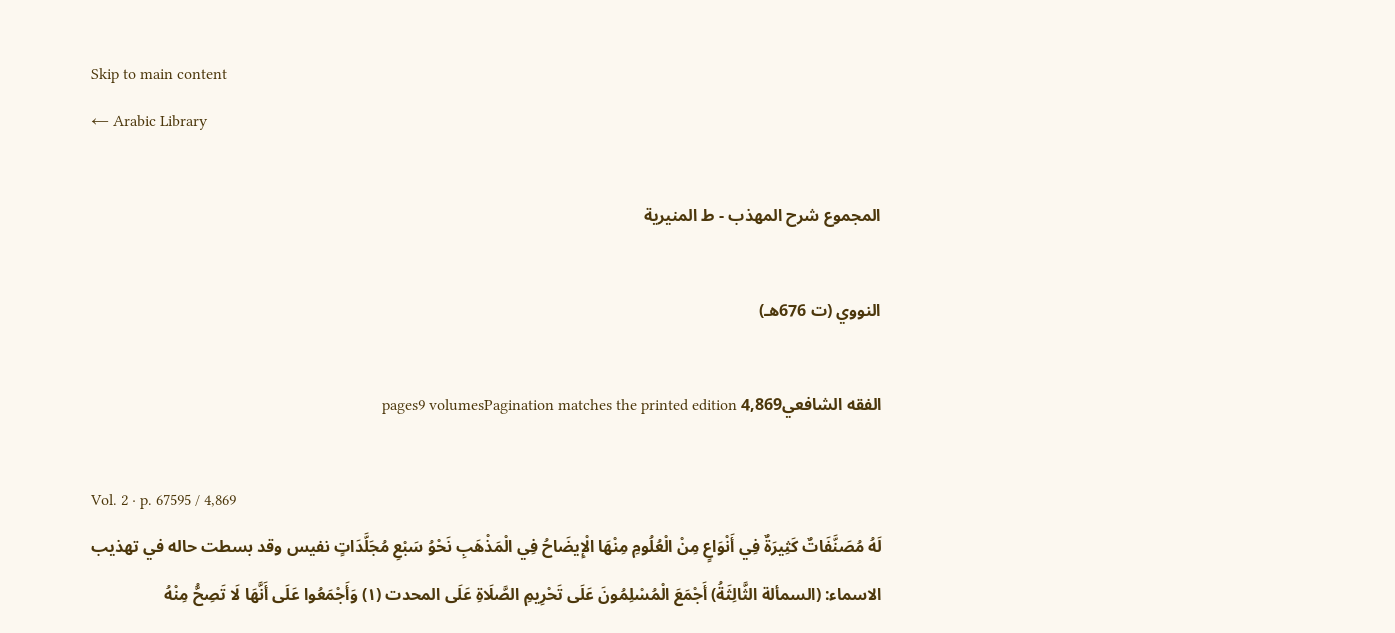Skip to main content
← Arabic Library

المجموع شرح المهذب - ط المنيرية

النووي (ت 676هـ)

الفقه الشافعي4,869 pages9 volumesPagination matches the printed edition

Vol. 2 · p. 67595 / 4,869
لَهُ مُصَنَّفَاتٌ كَثِيرَةٌ فِي أَنْوَاعٍ مِنْ الْعُلُومِ مِنْهَا الْإِيضَاحُ فِي الْمَذْهَبِ نَحْوُ سَبْعِ مُجَلَّدَاتٍ نفيس وقد بسطت حاله في تهذيب الاسماء: (السمألة الثَّالِثَةُ) أَجْمَعَ الْمُسْلِمُونَ عَلَى تَحْرِيمِ الصَّلَاةِ عَلَى المحدت (١) وَأَجْمَعُوا عَلَى أَنَّهَا لَا تَصِحُّ مِنْهُ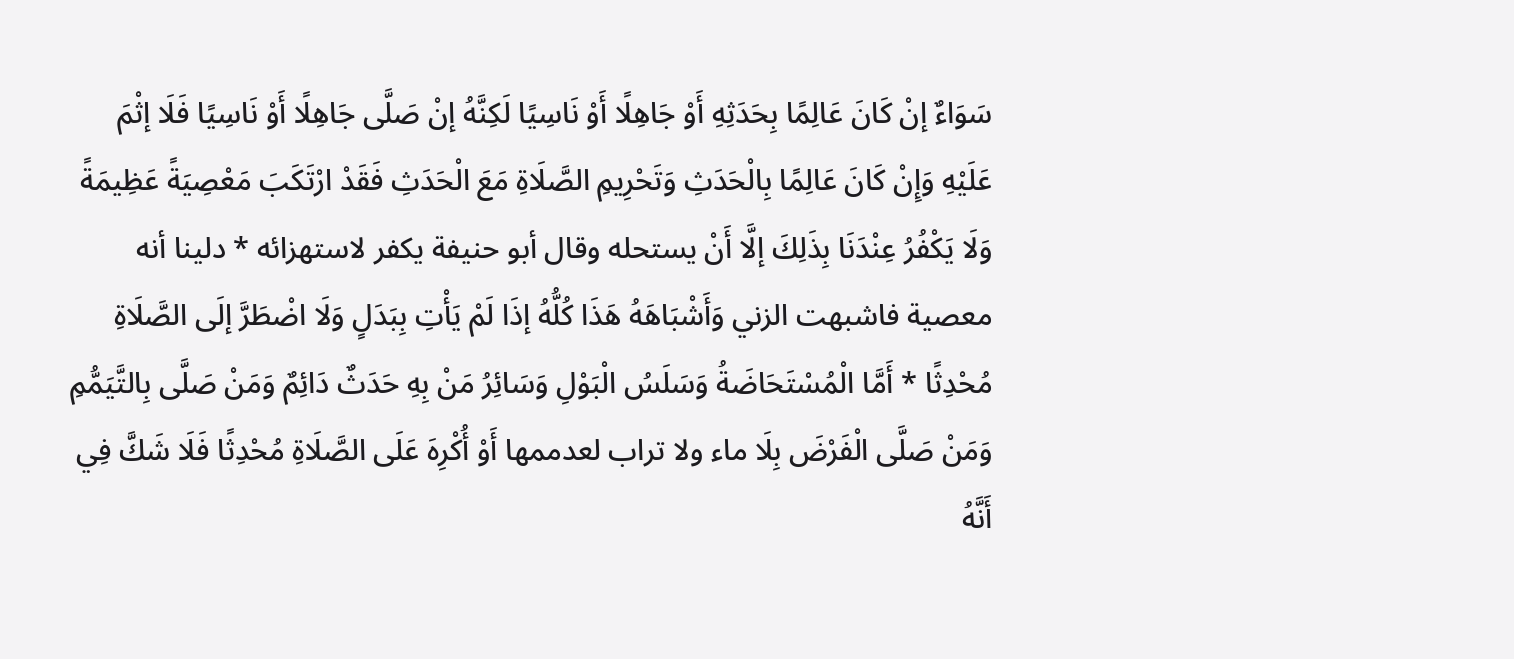سَوَاءٌ إنْ كَانَ عَالِمًا بِحَدَثِهِ أَوْ جَاهِلًا أَوْ نَاسِيًا لَكِنَّهُ إنْ صَلَّى جَاهِلًا أَوْ نَاسِيًا فَلَا إثْمَ عَلَيْهِ وَإِنْ كَانَ عَالِمًا بِالْحَدَثِ وَتَحْرِيمِ الصَّلَاةِ مَعَ الْحَدَثِ فَقَدْ ارْتَكَبَ مَعْصِيَةً عَظِيمَةً وَلَا يَكْفُرُ عِنْدَنَا بِذَلِكَ إلَّا أَنْ يستحله وقال أبو حنيفة يكفر لاستهزائه * دلينا أنه معصية فاشبهت الزني وَأَشْبَاهَهُ هَذَا كُلُّهُ إذَا لَمْ يَأْتِ بِبَدَلٍ وَلَا اضْطَرَّ إلَى الصَّلَاةِ مُحْدِثًا * أَمَّا الْمُسْتَحَاضَةُ وَسَلَسُ الْبَوْلِ وَسَائِرُ مَنْ بِهِ حَدَثٌ دَائِمٌ وَمَنْ صَلَّى بِالتَّيَمُّمِ وَمَنْ صَلَّى الْفَرْضَ بِلَا ماء ولا تراب لعدممها أَوْ أُكْرِهَ عَلَى الصَّلَاةِ مُحْدِثًا فَلَا شَكَّ فِي أَنَّهُ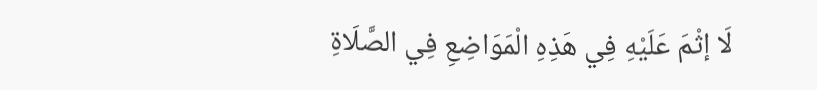لَا إثْمَ عَلَيْهِ فِي هَذِهِ الْمَوَاضِعِ فِي الصَّلَاةِ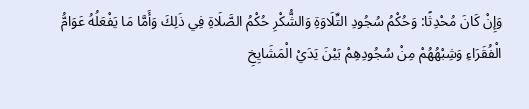وَإِنْ كَانَ مُحْدِثًا: وَحُكْمُ سُجُودِ التِّلَاوَةِ وَالشُّكْرِ حُكْمُ الصَّلَاةِ فِي ذَلِكَ وَأَمَّا مَا يَفْعَلُهُ عَوَامُّ الْفُقَرَاءِ وَشِبْهُهُمْ مِنْ سُجُودِهِمْ بَيْنَ يَدَيْ الْمَشَايِخِ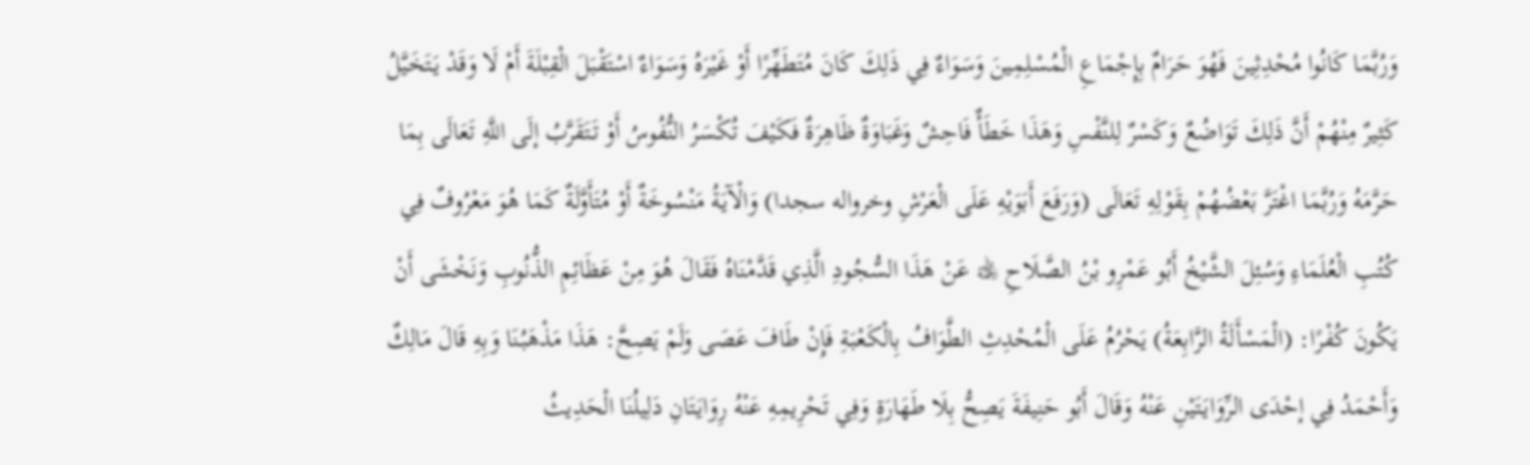وَرُبَّمَا كَانُوا مُحْدِثِينَ فَهُوَ حَرَامٌ بِإِجْمَاعِ الْمُسْلِمِينَ وَسَوَاءٌ فِي ذَلِكَ كَانَ مُتَطَهِّرًا أَوْ غَيْرَهُ وَسَوَاءٌ اسْتَقْبَلَ الْقِبْلَةَ أَمْ لَا وَقَدْ يَتَخَيَّلُ كَثِيرٌ مِنْهُمْ أَنَّ ذَلِكَ تَوَاضُعٌ وَكَسْرٌ لِلنَّفْسِ وَهَذَا خَطَأٌ فَاحِشٌ وَغَبَاوَةٌ ظَاهِرَةٌ فَكَيْفَ تُكْسَرُ النُّفُوسُ أَوْ تَتَقَرَّبُ إلَى اللَّهِ تَعَالَى بِمَا حَرَّمَهُ وَرُبَّمَا اغْتَرَّ بَعْضُهُمْ بِقَوْلِهِ تَعَالَى (وَرَفَعَ أَبَوَيْهِ عَلَى الْعَرْشِ وخرواله سجدا) وَالْآيَةُ مَنْسُوخَةٌ أَوْ مُتَأَوَّلَةٌ كَمَا هُوَ مَعْرُوفٌ فِي كُتُبِ الْعُلَمَاءِ وَسُئِلَ الشَّيْخُ أَبُو عَمْرِو بْنُ الصَّلَاحِ ﵀ عَنْ هَذَا السُّجُودِ الَّذِي قَدَّمْنَاهُ فَقَالَ هُوَ مِنْ عَظَائِمِ الذُّنُوبِ وَنَخْشَى أَنْ يَكُونَ كُفْرًا: (الْمَسْأَلَةُ الرَّابِعَةُ) يَحْرُمُ عَلَى الْمُحْدِثِ الطَّوَافُ بِالْكَعْبَةِ فَإِنْ طَافَ عَصَى وَلَمْ يَصِحَّ: هَذَا مَذْهَبُنَا وَبِهِ قَالَ مَالِكٌ وَأَحْمَدُ فِي إحْدَى الرِّوَايَتَيْنِ عَنْهُ وَقَالَ أَبُو حَنِيفَةَ يَصِحُّ بِلَا طَهَارَةٍ وَفِي تَحْرِيمِهِ عَنْهُ رِوَايَتَانِ دَلِيلُنَا الْحَدِيثُ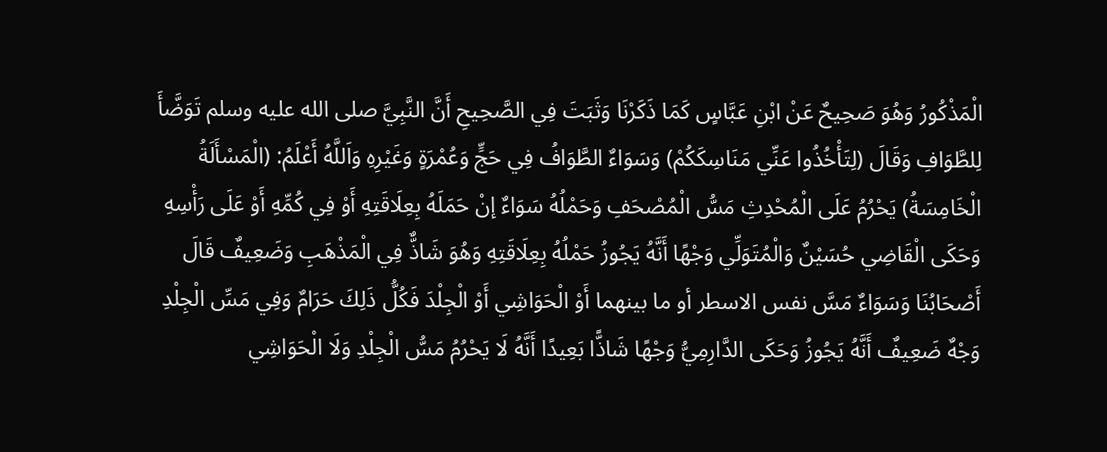الْمَذْكُورُ وَهُوَ صَحِيحٌ عَنْ ابْنِ عَبَّاسٍ كَمَا ذَكَرْنَا وَثَبَتَ فِي الصَّحِيحِ أَنَّ النَّبِيَّ صلى الله عليه وسلم تَوَضَّأَ لِلطَّوَافِ وَقَالَ (لِتَأْخُذُوا عَنِّي مَنَاسِكَكُمْ) وَسَوَاءٌ الطَّوَافُ فِي حَجٍّ وَعُمْرَةٍ وَغَيْرِهِ وَاَللَّهُ أَعْلَمُ: (الْمَسْأَلَةُ الْخَامِسَةُ) يَحْرُمُ عَلَى الْمُحْدِثِ مَسُّ الْمُصْحَفِ وَحَمْلُهُ سَوَاءٌ إنْ حَمَلَهُ بِعِلَاقَتِهِ أَوْ فِي كُمِّهِ أَوْ عَلَى رَأْسِهِ وَحَكَى الْقَاضِي حُسَيْنٌ وَالْمُتَوَلِّي وَجْهًا أَنَّهُ يَجُوزُ حَمْلُهُ بِعِلَاقَتِهِ وَهُوَ شَاذٌّ فِي الْمَذْهَبِ وَضَعِيفٌ قَالَ أَصْحَابُنَا وَسَوَاءٌ مَسَّ نفس الاسطر أو ما بينهما أَوْ الْحَوَاشِي أَوْ الْجِلْدَ فَكُلُّ ذَلِكَ حَرَامٌ وَفِي مَسِّ الْجِلْدِ وَجْهٌ ضَعِيفٌ أَنَّهُ يَجُوزُ وَحَكَى الدَّارِمِيُّ وَجْهًا شَاذًّا بَعِيدًا أَنَّهُ لَا يَحْرُمُ مَسُّ الْجِلْدِ وَلَا الْحَوَاشِي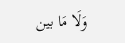وَلَا مَا بين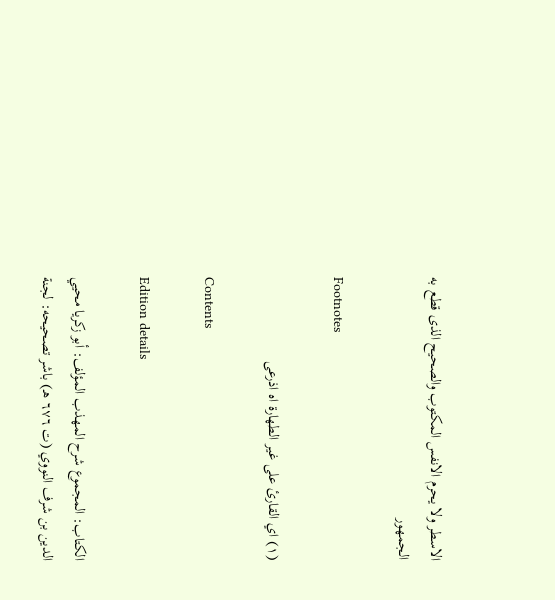الاسطر ولا يحرم الانفس المكتوب والصحيح الذى قطع به الجمهور

Footnotes

(١) اي القارئ على غير الطهارة اه اذرعى

Contents

Edition details

الكتاب: المجموع شرح المهذب المؤلف: أبو زكريا محيي الدين بن شرف النووي (ت ٦٧٦ هـ) باشر تصحيحه: لجنة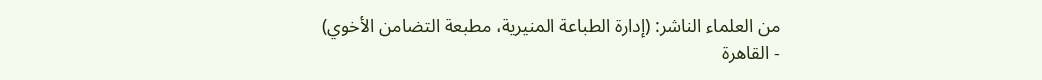من العلماء الناشر: (إدارة الطباعة المنيرية، مطبعة التضامن الأخوي) - القاهرة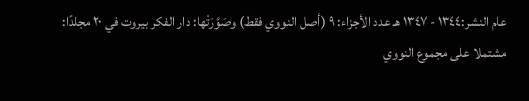عام النشر:١٣٤٤ - ١٣٤٧ هـ عدد الأجزاء: ٩ (أصل النووي فقط) وصَوَّرَتْها: دار الفكر بيروت في ٢٠ مجلدًا: مشتملا على مجموع النووي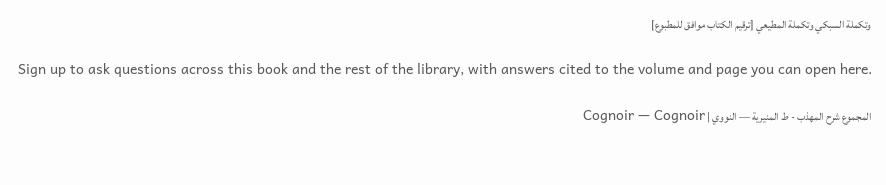وتكملة السبكي وتكملة المطيعي [ترقيم الكتاب موافق للمطبوع]

Sign up to ask questions across this book and the rest of the library, with answers cited to the volume and page you can open here.

المجموع شرح المهذب - ط المنيرية — النووي | Cognoir — Cognoir